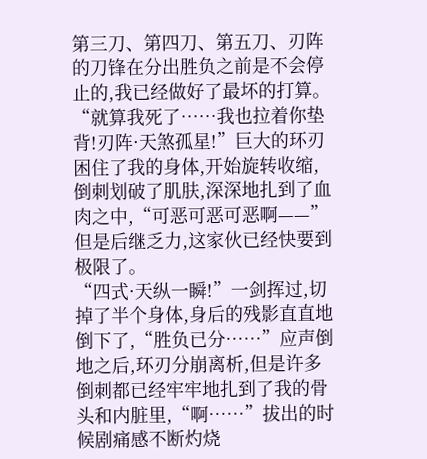第三刀、第四刀、第五刀、刃阵的刀锋在分出胜负之前是不会停止的,我已经做好了最坏的打算。
“就算我死了……我也拉着你垫背!刃阵·天煞孤星!”巨大的环刃困住了我的身体,开始旋转收缩,倒刺划破了肌肤,深深地扎到了血肉之中,“可恶可恶可恶啊——”但是后继乏力,这家伙已经快要到极限了。
“四式·天纵一瞬!”一剑挥过,切掉了半个身体,身后的残影直直地倒下了,“胜负已分……”应声倒地之后,环刃分崩离析,但是许多倒刺都已经牢牢地扎到了我的骨头和内脏里,“啊……”拔出的时候剧痛感不断灼烧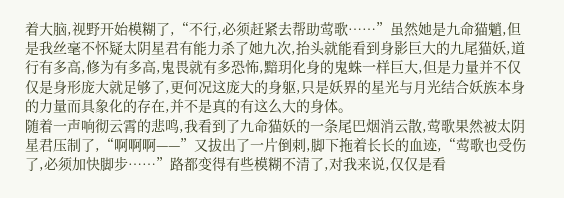着大脑,视野开始模糊了,“不行,必须赶紧去帮助莺歌……”虽然她是九命猫魈,但是我丝毫不怀疑太阴星君有能力杀了她九次,抬头就能看到身影巨大的九尾猫妖,道行有多高,修为有多高,鬼畏就有多恐怖,黯玥化身的鬼蛛一样巨大,但是力量并不仅仅是身形庞大就足够了,更何况这庞大的身躯,只是妖界的星光与月光结合妖族本身的力量而具象化的存在,并不是真的有这么大的身体。
随着一声响彻云霄的悲鸣,我看到了九命猫妖的一条尾巴烟消云散,莺歌果然被太阴星君压制了,“啊啊啊——”又拔出了一片倒刺,脚下拖着长长的血迹,“莺歌也受伤了,必须加快脚步……”路都变得有些模糊不清了,对我来说,仅仅是看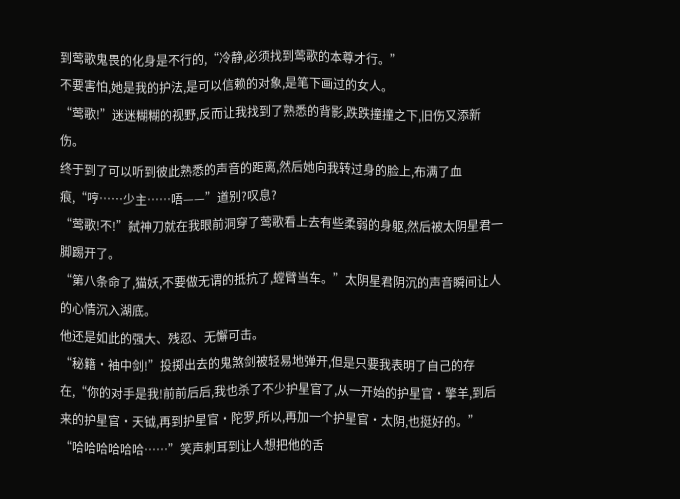到莺歌鬼畏的化身是不行的,“冷静,必须找到莺歌的本尊才行。”
不要害怕,她是我的护法,是可以信赖的对象,是笔下画过的女人。
“莺歌!”迷迷糊糊的视野,反而让我找到了熟悉的背影,跌跌撞撞之下,旧伤又添新伤。
终于到了可以听到彼此熟悉的声音的距离,然后她向我转过身的脸上,布满了血痕,“哼……少主……唔——”道别?叹息?
“莺歌!不!”弑神刀就在我眼前洞穿了莺歌看上去有些柔弱的身躯,然后被太阴星君一脚踢开了。
“第八条命了,猫妖,不要做无谓的抵抗了,螳臂当车。”太阴星君阴沉的声音瞬间让人的心情沉入湖底。
他还是如此的强大、残忍、无懈可击。
“秘籍·袖中剑!”投掷出去的鬼煞剑被轻易地弹开,但是只要我表明了自己的存在,“你的对手是我!前前后后,我也杀了不少护星官了,从一开始的护星官·擎羊,到后来的护星官·天钺,再到护星官·陀罗,所以,再加一个护星官·太阴,也挺好的。”
“哈哈哈哈哈哈……”笑声刺耳到让人想把他的舌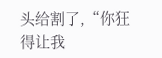头给割了,“你狂得让我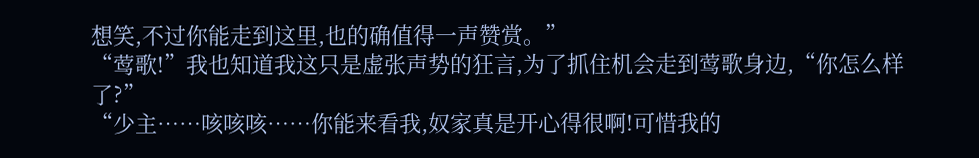想笑,不过你能走到这里,也的确值得一声赞赏。”
“莺歌!”我也知道我这只是虚张声势的狂言,为了抓住机会走到莺歌身边,“你怎么样了?”
“少主……咳咳咳……你能来看我,奴家真是开心得很啊!可惜我的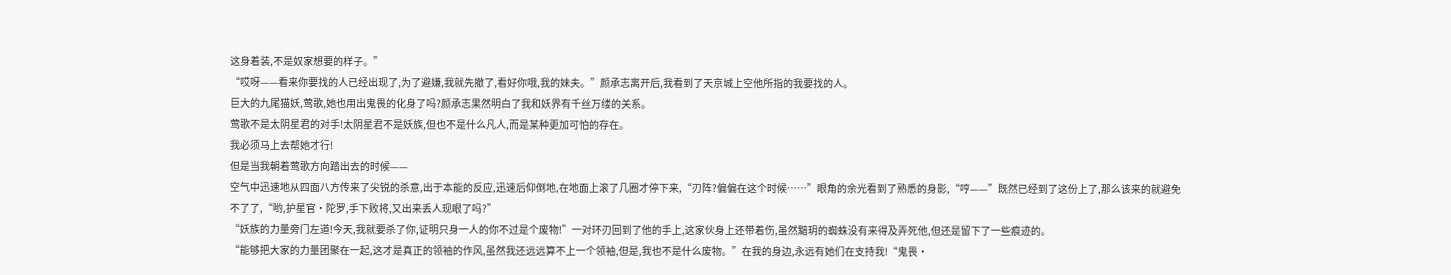这身着装,不是奴家想要的样子。”
“哎呀——看来你要找的人已经出现了,为了避嫌,我就先撤了,看好你哦,我的妹夫。”颜承志离开后,我看到了天京城上空他所指的我要找的人。
巨大的九尾猫妖,莺歌,她也用出鬼畏的化身了吗?颜承志果然明白了我和妖界有千丝万缕的关系。
莺歌不是太阴星君的对手!太阴星君不是妖族,但也不是什么凡人,而是某种更加可怕的存在。
我必须马上去帮她才行!
但是当我朝着莺歌方向踏出去的时候——
空气中迅速地从四面八方传来了尖锐的杀意,出于本能的反应,迅速后仰倒地,在地面上滚了几圈才停下来,“刃阵?偏偏在这个时候……”眼角的余光看到了熟悉的身影,“哼——”既然已经到了这份上了,那么该来的就避免不了了,“哟,护星官·陀罗,手下败将,又出来丢人现眼了吗?”
“妖族的力量旁门左道!今天,我就要杀了你,证明只身一人的你不过是个废物!”一对环刃回到了他的手上,这家伙身上还带着伤,虽然黯玥的蜘蛛没有来得及弄死他,但还是留下了一些痕迹的。
“能够把大家的力量团聚在一起,这才是真正的领袖的作风,虽然我还远远算不上一个领袖,但是,我也不是什么废物。”在我的身边,永远有她们在支持我!“鬼畏·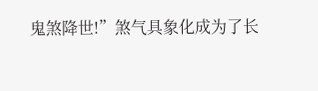鬼煞降世!”煞气具象化成为了长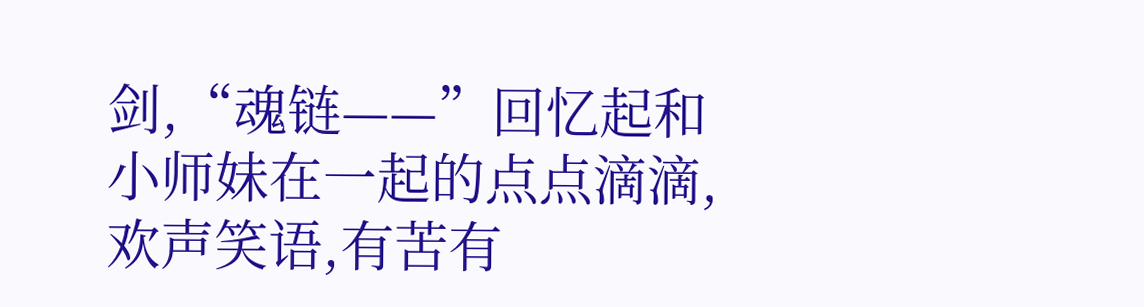剑,“魂链——”回忆起和小师妹在一起的点点滴滴,欢声笑语,有苦有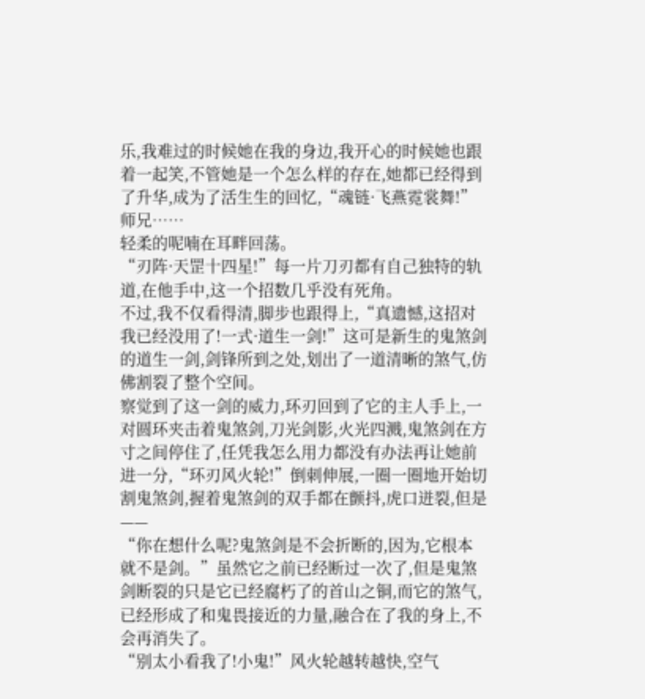乐,我难过的时候她在我的身边,我开心的时候她也跟着一起笑,不管她是一个怎么样的存在,她都已经得到了升华,成为了活生生的回忆,“魂链·飞燕霓裳舞!”
师兄……
轻柔的呢喃在耳畔回荡。
“刃阵·天罡十四星!”每一片刀刃都有自己独特的轨道,在他手中,这一个招数几乎没有死角。
不过,我不仅看得清,脚步也跟得上,“真遗憾,这招对我已经没用了!一式·道生一剑!”这可是新生的鬼煞剑的道生一剑,剑锋所到之处,划出了一道清晰的煞气,仿佛割裂了整个空间。
察觉到了这一剑的威力,环刃回到了它的主人手上,一对圆环夹击着鬼煞剑,刀光剑影,火光四溅,鬼煞剑在方寸之间停住了,任凭我怎么用力都没有办法再让她前进一分,“环刃风火轮!”倒刺伸展,一圈一圈地开始切割鬼煞剑,握着鬼煞剑的双手都在颤抖,虎口迸裂,但是——
“你在想什么呢?鬼煞剑是不会折断的,因为,它根本就不是剑。”虽然它之前已经断过一次了,但是鬼煞剑断裂的只是它已经腐朽了的首山之铜,而它的煞气,已经形成了和鬼畏接近的力量,融合在了我的身上,不会再消失了。
“别太小看我了!小鬼!”风火轮越转越快,空气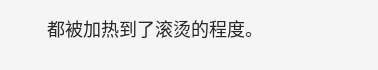都被加热到了滚烫的程度。